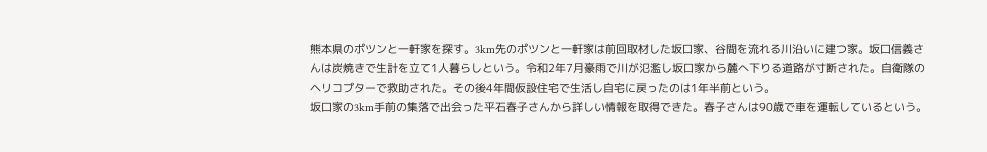熊本県のポツンと一軒家を探す。3km先のポツンと一軒家は前回取材した坂口家、谷間を流れる川沿いに建つ家。坂口信義さんは炭焼きで生計を立て1人暮らしという。令和2年7月豪雨で川が氾濫し坂口家から麓へ下りる道路が寸断された。自衛隊のヘリコプターで救助された。その後4年間仮設住宅で生活し自宅に戻ったのは1年半前という。
坂口家の3km手前の集落で出会った平石春子さんから詳しい情報を取得できた。春子さんは90歳で車を運転しているという。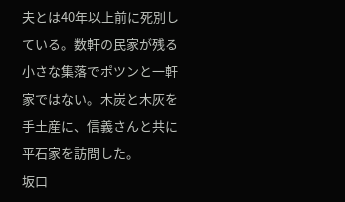夫とは40年以上前に死別している。数軒の民家が残る小さな集落でポツンと一軒家ではない。木炭と木灰を手土産に、信義さんと共に平石家を訪問した。
坂口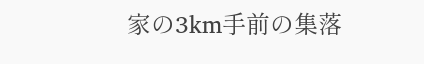家の3km手前の集落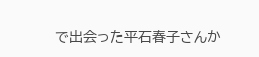で出会った平石春子さんか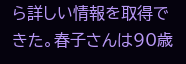ら詳しい情報を取得できた。春子さんは90歳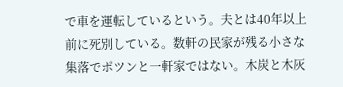で車を運転しているという。夫とは40年以上前に死別している。数軒の民家が残る小さな集落でポツンと一軒家ではない。木炭と木灰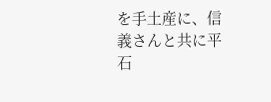を手土産に、信義さんと共に平石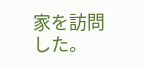家を訪問した。